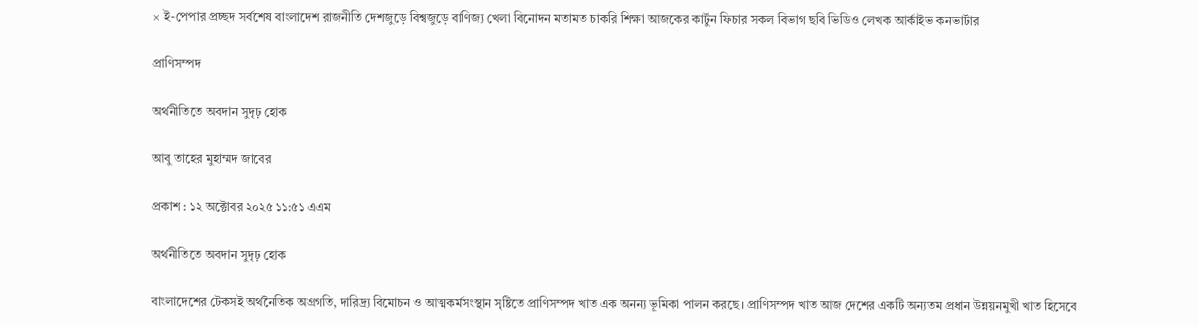× ই-পেপার প্রচ্ছদ সর্বশেষ বাংলাদেশ রাজনীতি দেশজুড়ে বিশ্বজুড়ে বাণিজ্য খেলা বিনোদন মতামত চাকরি শিক্ষা আজকের কার্টুন ফিচার সকল বিভাগ ছবি ভিডিও লেখক আর্কাইভ কনভার্টার

প্রাণিসম্পদ

অর্থনীতিতে অবদান সুদৃঢ় হোক

আবু তাহের মুহাম্মদ জাবের

প্রকাশ : ১২ অক্টোবর ২০২৫ ১১:৫১ এএম

অর্থনীতিতে অবদান সুদৃঢ় হোক

বাংলাদেশের টেকসই অর্থনৈতিক অগ্রগতি, দারিদ্র্য বিমোচন ও আত্মকর্মসংস্থান সৃষ্টিতে প্রাণিসম্পদ খাত এক অনন্য ভূমিকা পালন করছে। প্রাণিসম্পদ খাত আজ দেশের একটি অন্যতম প্রধান উন্নয়নমুখী খাত হিসেবে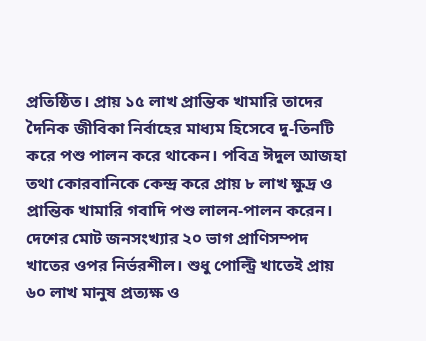প্রতিষ্ঠিত। প্রায় ১৫ লাখ প্রান্তিক খামারি তাদের দৈনিক জীবিকা নির্বাহের মাধ্যম হিসেবে দু-তিনটি করে পশু পালন করে থাকেন। পবিত্র ঈদুল আজহা তথা কোরবানিকে কেন্দ্র করে প্রায় ৮ লাখ ক্ষুদ্র ও প্রান্তিক খামারি গবাদি পশু লালন-পালন করেন। দেশের মোট জনসংখ্যার ২০ ভাগ প্রাণিসম্পদ খাতের ওপর নির্ভরশীল। শুধু পোল্ট্রি খাতেই প্রায় ৬০ লাখ মানুষ প্রত্যক্ষ ও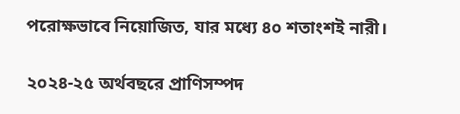পরোক্ষভাবে নিয়োজিত, যার মধ্যে ৪০ শতাংশই নারী।

২০২৪-২৫ অর্থবছরে প্রাণিসম্পদ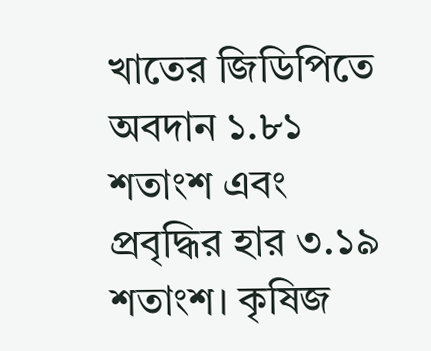খাতের জিডিপিতে অবদান ১.৮১ শতাংশ এবং প্রবৃদ্ধির হার ৩.১৯ শতাংশ। কৃষিজ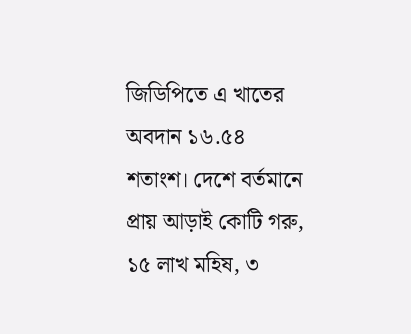জিডিপিতে এ খাতের অবদান ১৬.৫৪ শতাংশ। দেশে বর্তমানে প্রায় আড়াই কোটি গরু, ১৫ লাখ মহিষ, ৩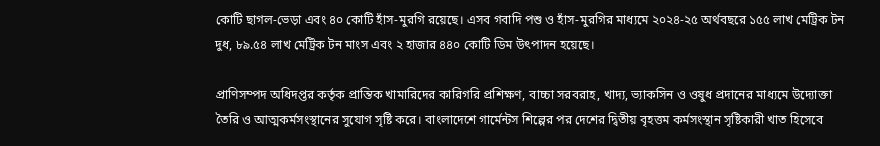কোটি ছাগল-ভেড়া এবং ৪০ কোটি হাঁস-মুরগি রয়েছে। এসব গবাদি পশু ও হাঁস-মুরগির মাধ্যমে ২০২৪-২৫ অর্থবছরে ১৫৫ লাখ মেট্রিক টন দুধ, ৮৯.৫৪ লাখ মেট্রিক টন মাংস এবং ২ হাজার ৪৪০ কোটি ডিম উৎপাদন হয়েছে।

প্রাণিসম্পদ অধিদপ্তর কর্তৃক প্রান্তিক খামারিদের কারিগরি প্রশিক্ষণ, বাচ্চা সরবরাহ, খাদ্য, ভ্যাকসিন ও ওষুধ প্রদানের মাধ্যমে উদ্যোক্তা তৈরি ও আত্মকর্মসংস্থানের সুযোগ সৃষ্টি করে। বাংলাদেশে গার্মেন্টস শিল্পের পর দেশের দ্বিতীয় বৃহত্তম কর্মসংস্থান সৃষ্টিকারী খাত হিসেবে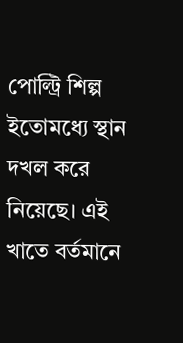পোল্ট্রি শিল্প ইতোমধ্যে স্থান দখল করে নিয়েছে। এই খাতে বর্তমানে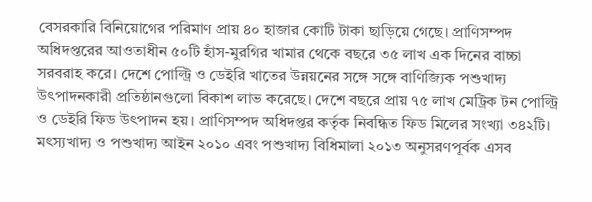বেসরকারি বিনিয়োগের পরিমাণ প্রায় ৪০ হাজার কোটি টাকা ছাড়িয়ে গেছে। প্রাণিসম্পদ অধিদপ্তরের আওতাধীন ৫০টি হাঁস-মুরগির খামার থেকে বছরে ৩৫ লাখ এক দিনের বাচ্চা সরবরাহ করে। দেশে পোল্ট্রি ও ডেইরি খাতের উন্নয়নের সঙ্গে সঙ্গে বাণিজ্যিক পশুখাদ্য উৎপাদনকারী প্রতিষ্ঠানগুলো বিকাশ লাভ করেছে। দেশে বছরে প্রায় ৭৫ লাখ মেট্রিক টন পোল্ট্রি ও ডেইরি ফিড উৎপাদন হয়। প্রাণিসম্পদ অধিদপ্তর কর্তৃক নিবন্ধিত ফিড মিলের সংখ্যা ৩৪২টি। মৎস্যখাদ্য ও পশুখাদ্য আইন ২০১০ এবং পশুখাদ্য বিধিমালা ২০১৩ অনুসরণপূর্বক এসব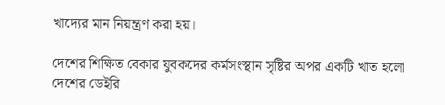খাদ্যের মান নিয়ন্ত্রণ করা হয়।

দেশের শিক্ষিত বেকার যুবকদের কর্মসংস্থান সৃষ্টির অপর একটি খাত হলো দেশের ডেইরি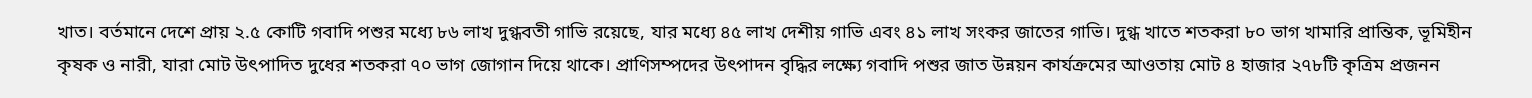খাত। বর্তমানে দেশে প্রায় ২.৫ কোটি গবাদি পশুর মধ্যে ৮৬ লাখ দুগ্ধবতী গাভি রয়েছে, যার মধ্যে ৪৫ লাখ দেশীয় গাভি এবং ৪১ লাখ সংকর জাতের গাভি। দুগ্ধ খাতে শতকরা ৮০ ভাগ খামারি প্রান্তিক, ভূমিহীন কৃষক ও নারী, যারা মোট উৎপাদিত দুধের শতকরা ৭০ ভাগ জোগান দিয়ে থাকে। প্রাণিসম্পদের উৎপাদন বৃদ্ধির লক্ষ্যে গবাদি পশুর জাত উন্নয়ন কার্যক্রমের আওতায় মোট ৪ হাজার ২৭৮টি কৃত্রিম প্রজনন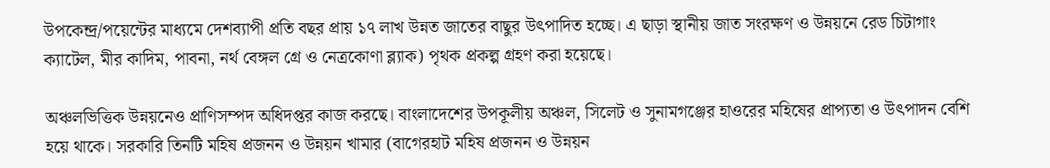উপকেন্দ্র/পয়েন্টের মাধ্যমে দেশব্যাপী প্রতি বছর প্রায় ১৭ লাখ উন্নত জাতের বাছুর উৎপাদিত হচ্ছে। এ ছাড়া স্থানীয় জাত সংরক্ষণ ও উন্নয়নে রেড চিটাগাং ক্যাটেল, মীর কাদিম, পাবনা, নর্থ বেঙ্গল গ্রে ও নেত্রকোণা ব্ল্যাক) পৃথক প্রকল্প গ্রহণ করা হয়েছে।

অঞ্চলভিত্তিক উন্নয়নেও প্রাণিসম্পদ অধিদপ্তর কাজ করছে। বাংলাদেশের উপকূলীয় অঞ্চল, সিলেট ও সুনামগঞ্জের হাওরের মহিষের প্রাপ্যতা ও উৎপাদন বেশি হয়ে থাকে। সরকারি তিনটি মহিষ প্রজনন ও উন্নয়ন খামার (বাগেরহাট মহিষ প্রজনন ও উন্নয়ন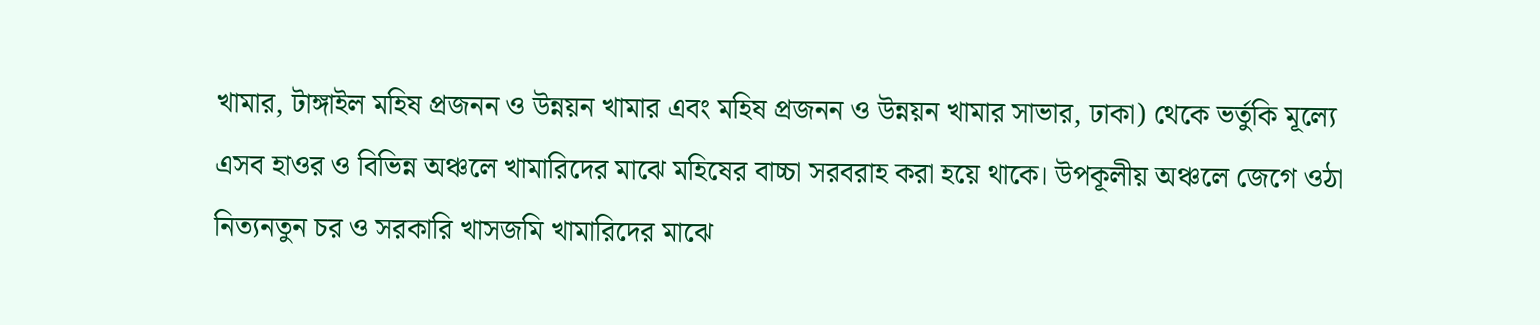খামার, টাঙ্গাইল মহিষ প্রজনন ও উন্নয়ন খামার এবং মহিষ প্রজনন ও উন্নয়ন খামার সাভার, ঢাকা) থেকে ভর্তুকি মূল্যে এসব হাওর ও বিভিন্ন অঞ্চলে খামারিদের মাঝে মহিষের বাচ্চা সরবরাহ করা হয়ে থাকে। উপকূলীয় অঞ্চলে জেগে ওঠা নিত্যনতুন চর ও সরকারি খাসজমি খামারিদের মাঝে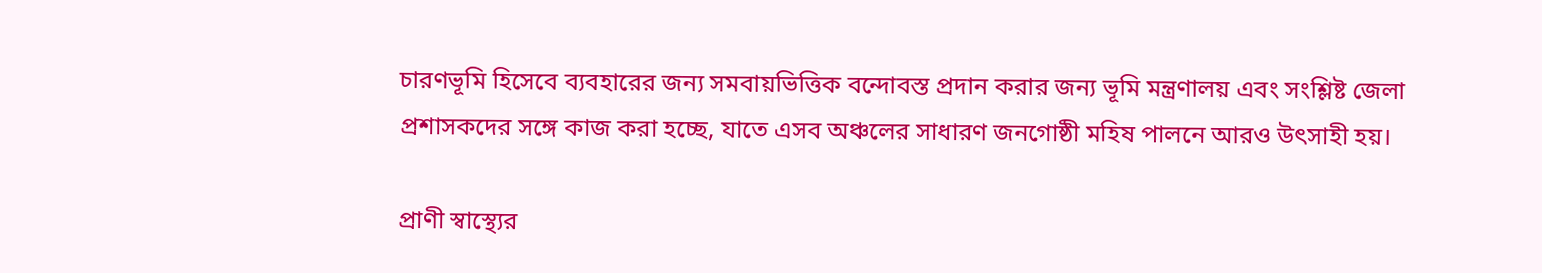চারণভূমি হিসেবে ব্যবহারের জন্য সমবায়ভিত্তিক বন্দোবস্ত প্রদান করার জন্য ভূমি মন্ত্রণালয় এবং সংশ্লিষ্ট জেলা প্রশাসকদের সঙ্গে কাজ করা হচ্ছে, যাতে এসব অঞ্চলের সাধারণ জনগোষ্ঠী মহিষ পালনে আরও উৎসাহী হয়।

প্রাণী স্বাস্থ্যের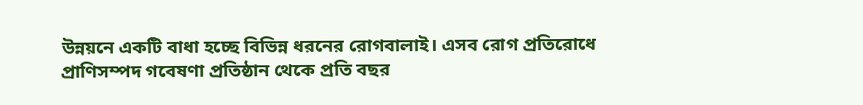উন্নয়নে একটি বাধা হচ্ছে বিভিন্ন ধরনের রোগবালাই। এসব রোগ প্রতিরোধে প্রাণিসম্পদ গবেষণা প্রতিষ্ঠান থেকে প্রতি বছর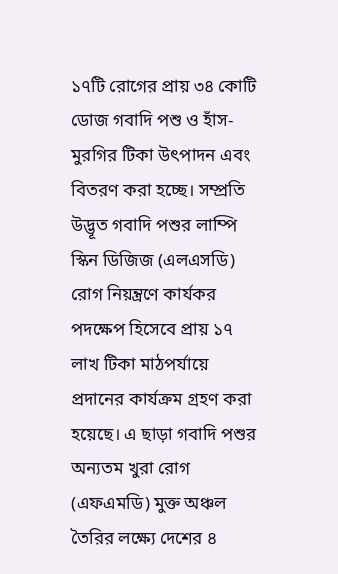১৭টি রোগের প্রায় ৩৪ কোটি ডোজ গবাদি পশু ও হাঁস-মুরগির টিকা উৎপাদন এবং বিতরণ করা হচ্ছে। সম্প্রতি উদ্ভূত গবাদি পশুর লাম্পি স্কিন ডিজিজ (এলএসডি) রোগ নিয়ন্ত্রণে কার্যকর পদক্ষেপ হিসেবে প্রায় ১৭ লাখ টিকা মাঠপর্যায়ে প্রদানের কার্যক্রম গ্রহণ করা হয়েছে। এ ছাড়া গবাদি পশুর অন্যতম খুরা রোগ (এফএমডি) মুক্ত অঞ্চল তৈরির লক্ষ্যে দেশের ৪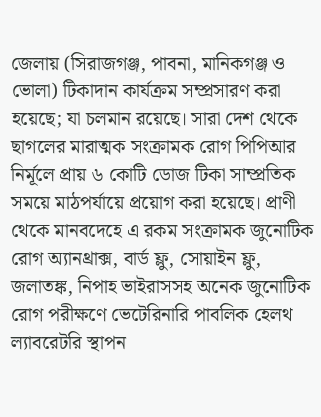জেলায় (সিরাজগঞ্জ, পাবনা, মানিকগঞ্জ ও ভোলা) টিকাদান কার্যক্রম সম্প্রসারণ করা হয়েছে; যা চলমান রয়েছে। সারা দেশ থেকে ছাগলের মারাত্মক সংক্রামক রোগ পিপিআর নির্মূলে প্রায় ৬ কোটি ডোজ টিকা সাম্প্রতিক সময়ে মাঠপর্যায়ে প্রয়োগ করা হয়েছে। প্রাণী থেকে মানবদেহে এ রকম সংক্রামক জুনোটিক রোগ অ্যানথ্রাক্স, বার্ড ফ্লু, সোয়াইন ফ্লু, জলাতঙ্ক, নিপাহ ভাইরাসসহ অনেক জুনোটিক রোগ পরীক্ষণে ভেটেরিনারি পাবলিক হেলথ ল্যাবরেটরি স্থাপন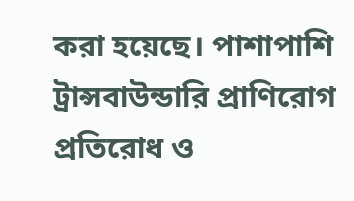করা হয়েছে। পাশাপাশি ট্রান্সবাউন্ডারি প্রাণিরোগ প্রতিরোধ ও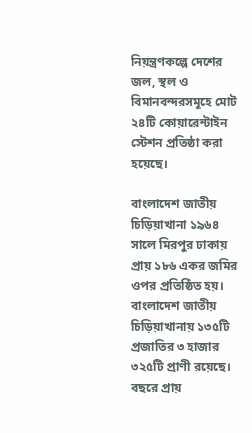নিয়ন্ত্রণকল্পে দেশের জল, স্থল ও বিমানবন্দরসমূহে মোট ২৪টি কোয়ারেন্টাইন স্টেশন প্রতিষ্ঠা করা হয়েছে।

বাংলাদেশ জাতীয় চিড়িয়াখানা ১৯৬৪ সালে মিরপুর ঢাকায় প্রায় ১৮৬ একর জমির ওপর প্রতিষ্ঠিত হয়। বাংলাদেশ জাতীয় চিড়িয়াখানায় ১৩৫টি প্রজাতির ৩ হাজার ৩২৫টি প্রাণী রয়েছে। বছরে প্রায়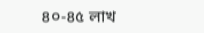৪০-৪৫ লাখ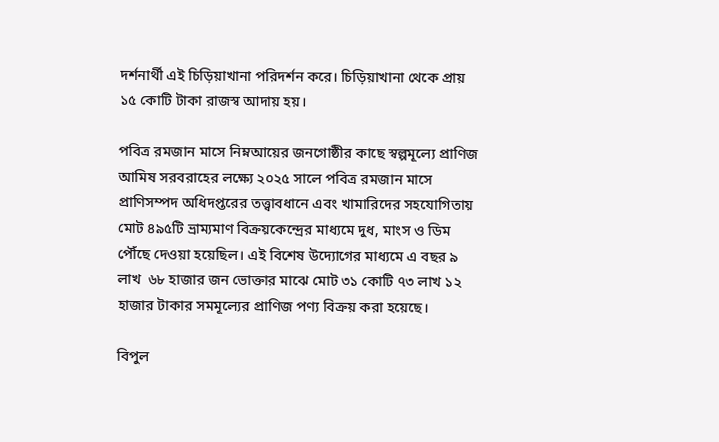দর্শনার্থী এই চিড়িয়াখানা পরিদর্শন করে। চিড়িয়াখানা থেকে প্রায় ১৫ কোটি টাকা রাজস্ব আদায় হয়।

পবিত্র রমজান মাসে নিম্নআয়ের জনগোষ্ঠীর কাছে স্বল্পমূল্যে প্রাণিজ আমিষ সরবরাহের লক্ষ্যে ২০২৫ সালে পবিত্র রমজান মাসে প্রাণিসম্পদ অধিদপ্তরের তত্ত্বাবধানে এবং খামারিদের সহযোগিতায় মোট ৪৯৫টি ভ্রাম্যমাণ বিক্রয়কেন্দ্রের মাধ্যমে দুধ, মাংস ও ডিম পৌঁছে দেওয়া হয়েছিল। এই বিশেষ উদ্যোগের মাধ্যমে এ বছর ৯ লাখ  ৬৮ হাজার জন ভোক্তার মাঝে মোট ৩১ কোটি ৭৩ লাখ ১২ হাজার টাকার সমমূল্যের প্রাণিজ পণ্য বিক্রয় করা হয়েছে।

বিপুল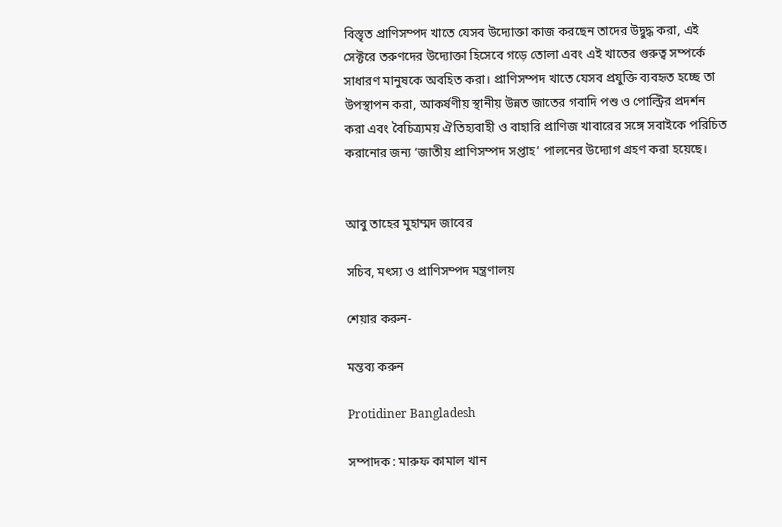বিস্তৃত প্রাণিসম্পদ খাতে যেসব উদ্যোক্তা কাজ করছেন তাদের উদ্বুদ্ধ করা, এই সেক্টরে তরুণদের উদ্যোক্তা হিসেবে গড়ে তোলা এবং এই খাতের গুরুত্ব সম্পর্কে সাধারণ মানুষকে অবহিত করা। প্রাণিসম্পদ খাতে যেসব প্রযুক্তি ব্যবহৃত হচ্ছে তা উপস্থাপন করা, আকর্ষণীয় স্থানীয় উন্নত জাতের গবাদি পশু ও পোল্ট্রির প্রদর্শন করা এবং বৈচিত্র্যময় ঐতিহ্যবাহী ও বাহারি প্রাণিজ খাবারের সঙ্গে সবাইকে পরিচিত করানোর জন্য ‘জাতীয় প্রাণিসম্পদ সপ্তাহ’ পালনের উদ্যোগ গ্রহণ করা হয়েছে।


আবু তাহের মুহাম্মদ জাবের

সচিব, মৎস্য ও প্রাণিসম্পদ মন্ত্রণালয়

শেয়ার করুন-

মন্তব্য করুন

Protidiner Bangladesh

সম্পাদক : মারুফ কামাল খান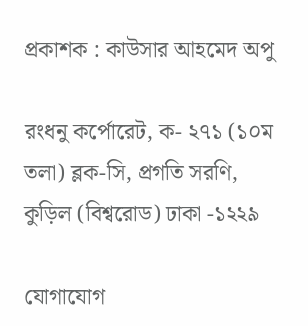প্রকাশক : কাউসার আহমেদ অপু

রংধনু কর্পোরেট, ক- ২৭১ (১০ম তলা) ব্লক-সি, প্রগতি সরণি, কুড়িল (বিশ্বরোড) ঢাকা -১২২৯

যোগাযোগ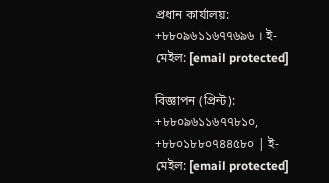প্রধান কার্যালয়: +৮৮০৯৬১১৬৭৭৬৯৬ । ই-মেইল: [email protected]

বিজ্ঞাপন (প্রিন্ট): +৮৮০৯৬১১৬৭৭৮১০, +৮৮০১৮৮০৭৪৪৫৮০ | ই-মেইল: [email protected]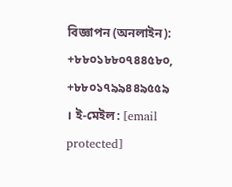বিজ্ঞাপন (অনলাইন): +৮৮০১৮৮০৭৪৪৫৮০, +৮৮০১৭৯৯৪৪৯৫৫৯ । ই-মেইল: [email protected]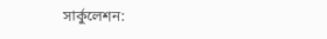সার্কুলেশন: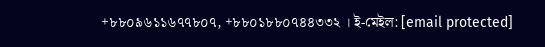+৮৮০৯৬১১৬৭৭৮০৭, +৮৮০১৮৮০৭৪৪৩৩২ । ই-মেইল: [email protected]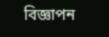বিজ্ঞাপন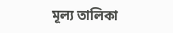মূল্য তালিকা